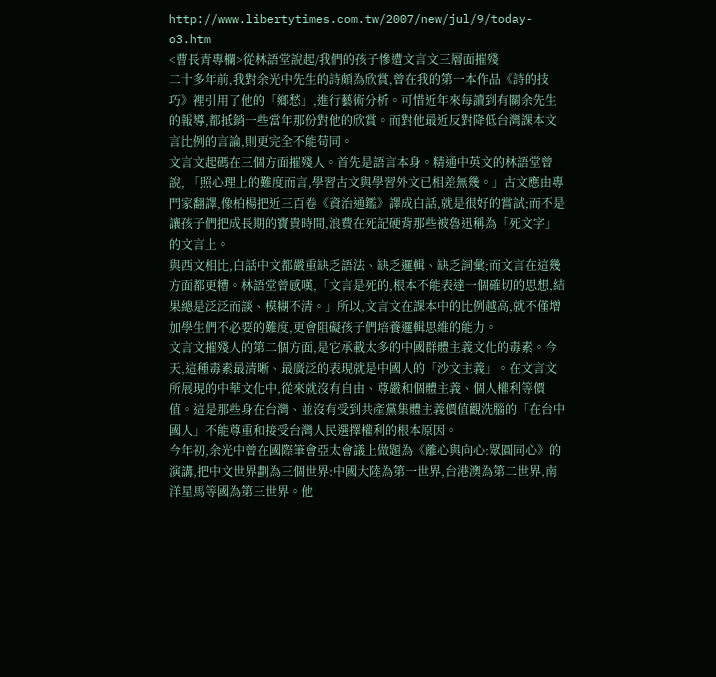http://www.libertytimes.com.tw/2007/new/jul/9/today-o3.htm
<曹長青專欄>從林語堂說起/我們的孩子慘遭文言文三層面摧殘
二十多年前,我對余光中先生的詩頗為欣賞,曾在我的第一本作品《詩的技巧》裡引用了他的「鄉愁」,進行藝術分析。可惜近年來每讀到有關余先生的報導,都抵銷一些當年那份對他的欣賞。而對他最近反對降低台灣課本文言比例的言論,則更完全不能苟同。
文言文起碼在三個方面摧殘人。首先是語言本身。精通中英文的林語堂曾說, 「照心理上的難度而言,學習古文與學習外文已相差無幾。」古文應由專門家翻譯,像柏楊把近三百卷《資治通鑑》譯成白話,就是很好的嘗試;而不是讓孩子們把成長期的寶貴時間,浪費在死記硬背那些被魯迅稱為「死文字」的文言上。
與西文相比,白話中文都嚴重缺乏語法、缺乏邏輯、缺乏詞彙;而文言在這幾方面都更糟。林語堂曾感嘆,「文言是死的,根本不能表達一個確切的思想,結果總是泛泛而談、模糊不清。」所以,文言文在課本中的比例越高,就不僅增加學生們不必要的難度,更會阻礙孩子們培養邏輯思維的能力。
文言文摧殘人的第二個方面,是它承載太多的中國群體主義文化的毒素。今天,這種毒素最清晰、最廣泛的表現就是中國人的「沙文主義」。在文言文所展現的中華文化中,從來就沒有自由、尊嚴和個體主義、個人權利等價值。這是那些身在台灣、並沒有受到共產黨集體主義價值觀洗腦的「在台中國人」不能尊重和接受台灣人民選擇權利的根本原因。
今年初,余光中曾在國際筆會亞太會議上做題為《離心與向心:眾圓同心》的演講,把中文世界劃為三個世界:中國大陸為第一世界,台港澳為第二世界,南洋星馬等國為第三世界。他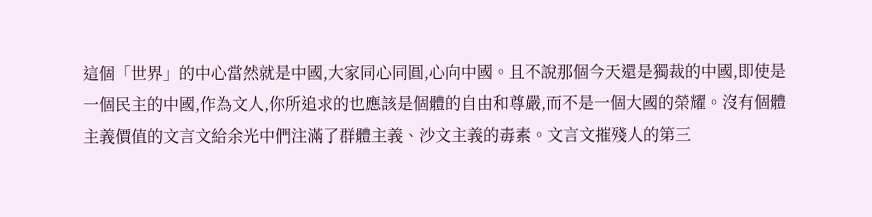這個「世界」的中心當然就是中國,大家同心同圓,心向中國。且不說那個今天還是獨裁的中國,即使是一個民主的中國,作為文人,你所追求的也應該是個體的自由和尊嚴,而不是一個大國的榮耀。沒有個體主義價值的文言文給余光中們注滿了群體主義、沙文主義的毒素。文言文摧殘人的第三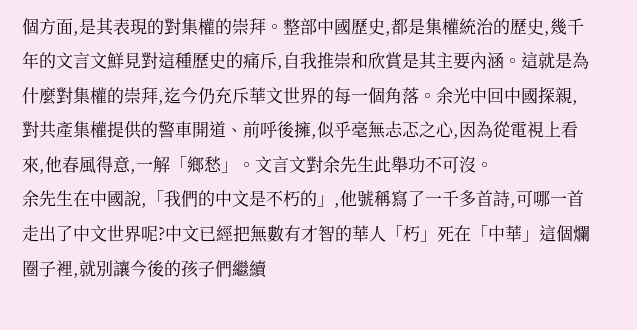個方面,是其表現的對集權的崇拜。整部中國歷史,都是集權統治的歷史,幾千年的文言文鮮見對這種歷史的痛斥,自我推崇和欣賞是其主要內涵。這就是為什麼對集權的崇拜,迄今仍充斥華文世界的每一個角落。余光中回中國探親,對共產集權提供的警車開道、前呼後擁,似乎毫無忐忑之心,因為從電視上看來,他春風得意,一解「鄉愁」。文言文對余先生此舉功不可沒。
余先生在中國說,「我們的中文是不朽的」,他號稱寫了一千多首詩,可哪一首走出了中文世界呢?中文已經把無數有才智的華人「朽」死在「中華」這個爛圈子裡,就別讓今後的孩子們繼續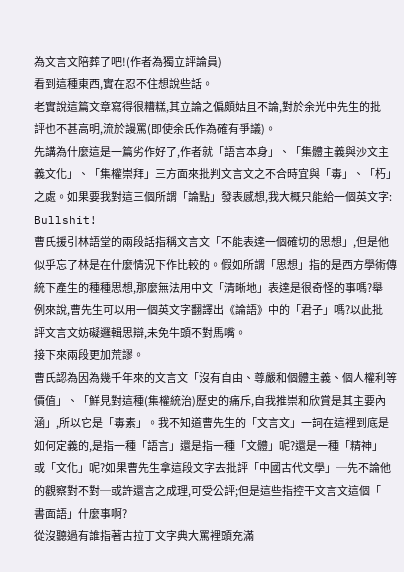為文言文陪葬了吧!(作者為獨立評論員)
看到這種東西,實在忍不住想說些話。
老實說這篇文章寫得很糟糕,其立論之偏頗姑且不論,對於余光中先生的批
評也不甚高明,流於謾罵(即使余氏作為確有爭議)。
先講為什麼這是一篇劣作好了,作者就「語言本身」、「集體主義與沙文主
義文化」、「集權崇拜」三方面來批判文言文之不合時宜與「毒」、「朽」
之處。如果要我對這三個所謂「論點」發表感想,我大概只能給一個英文字:
Bullshit!
曹氏援引林語堂的兩段話指稱文言文「不能表達一個確切的思想」,但是他
似乎忘了林是在什麼情況下作比較的。假如所謂「思想」指的是西方學術傳
統下產生的種種思想,那麼無法用中文「清晰地」表達是很奇怪的事嗎?舉
例來說,曹先生可以用一個英文字翻譯出《論語》中的「君子」嗎?以此批
評文言文妨礙邏輯思辯,未免牛頭不對馬嘴。
接下來兩段更加荒謬。
曹氏認為因為幾千年來的文言文「沒有自由、尊嚴和個體主義、個人權利等
價值」、「鮮見對這種(集權統治)歷史的痛斥,自我推崇和欣賞是其主要內
涵」,所以它是「毒素」。我不知道曹先生的「文言文」一詞在這裡到底是
如何定義的,是指一種「語言」還是指一種「文體」呢?還是一種「精神」
或「文化」呢?如果曹先生拿這段文字去批評「中國古代文學」─先不論他
的觀察對不對─或許還言之成理,可受公評;但是這些指控干文言文這個「
書面語」什麼事啊?
從沒聽過有誰指著古拉丁文字典大罵裡頭充滿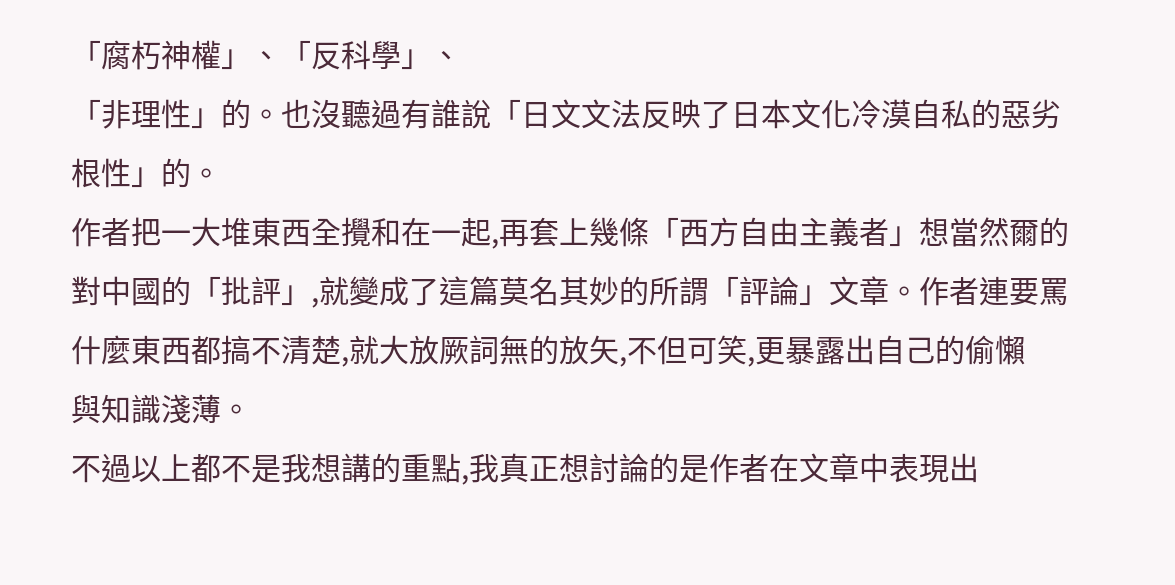「腐朽神權」、「反科學」、
「非理性」的。也沒聽過有誰說「日文文法反映了日本文化冷漠自私的惡劣
根性」的。
作者把一大堆東西全攪和在一起,再套上幾條「西方自由主義者」想當然爾的
對中國的「批評」,就變成了這篇莫名其妙的所謂「評論」文章。作者連要罵
什麼東西都搞不清楚,就大放厥詞無的放矢,不但可笑,更暴露出自己的偷懶
與知識淺薄。
不過以上都不是我想講的重點,我真正想討論的是作者在文章中表現出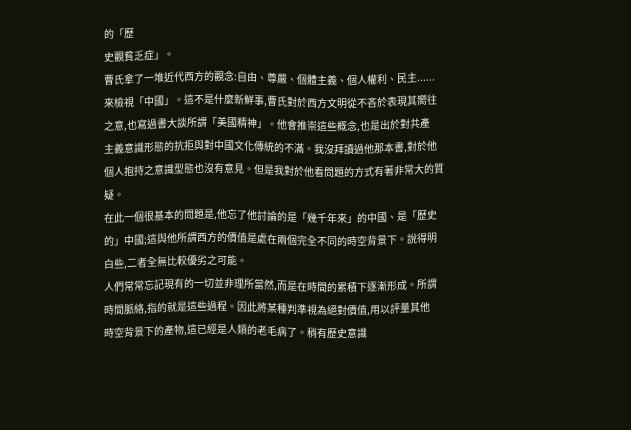的「歷
史觀貧乏症」。
曹氏拿了一堆近代西方的觀念:自由、尊嚴、個體主義、個人權利、民主......
來檢視「中國」。這不是什麼新鮮事,曹氏對於西方文明從不吝於表現其嚮往
之意,也寫過書大談所謂「美國精神」。他會推崇這些概念,也是出於對共產
主義意識形態的抗拒與對中國文化傳統的不滿。我沒拜讀過他那本書,對於他
個人抱持之意識型態也沒有意見。但是我對於他看問題的方式有著非常大的質
疑。
在此一個很基本的問題是,他忘了他討論的是「幾千年來」的中國、是「歷史
的」中國;這與他所謂西方的價值是處在兩個完全不同的時空背景下。說得明
白些,二者全無比較優劣之可能。
人們常常忘記現有的一切並非理所當然,而是在時間的累積下逐漸形成。所謂
時間脈絡,指的就是這些過程。因此將某種判準視為絕對價值,用以評量其他
時空背景下的產物,這已經是人類的老毛病了。稍有歷史意識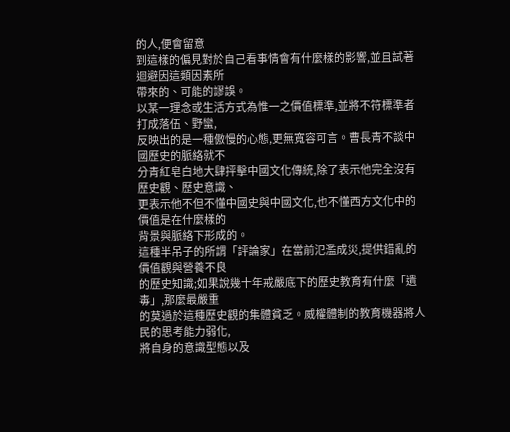的人,便會留意
到這樣的偏見對於自己看事情會有什麼樣的影響,並且試著迴避因這類因素所
帶來的、可能的謬誤。
以某一理念或生活方式為惟一之價值標準,並將不符標準者打成落伍、野蠻,
反映出的是一種傲慢的心態,更無寬容可言。曹長青不談中國歷史的脈絡就不
分青紅皂白地大肆抨擊中國文化傳統,除了表示他完全沒有歷史觀、歷史意識、
更表示他不但不懂中國史與中國文化,也不懂西方文化中的價值是在什麼樣的
背景與脈絡下形成的。
這種半吊子的所謂「評論家」在當前氾濫成災,提供錯亂的價值觀與營養不良
的歷史知識;如果說幾十年戒嚴底下的歷史教育有什麼「遺毒」,那麼最嚴重
的莫過於這種歷史觀的集體貧乏。威權體制的教育機器將人民的思考能力弱化,
將自身的意識型態以及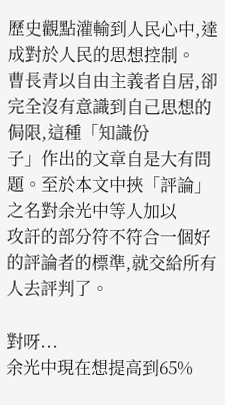歷史觀點灌輸到人民心中,達成對於人民的思想控制。
曹長青以自由主義者自居,卻完全沒有意識到自己思想的侷限,這種「知識份
子」作出的文章自是大有問題。至於本文中挾「評論」之名對余光中等人加以
攻訐的部分符不符合一個好的評論者的標準,就交給所有人去評判了。

對呀...
余光中現在想提高到65%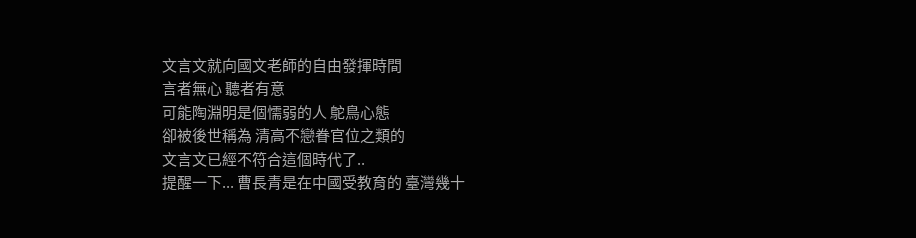文言文就向國文老師的自由發揮時間
言者無心 聽者有意
可能陶淵明是個懦弱的人 鴕鳥心態
卻被後世稱為 清高不戀眷官位之類的
文言文已經不符合這個時代了..
提醒一下... 曹長青是在中國受教育的 臺灣幾十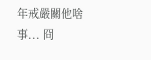年戒嚴關他啥事... 冏